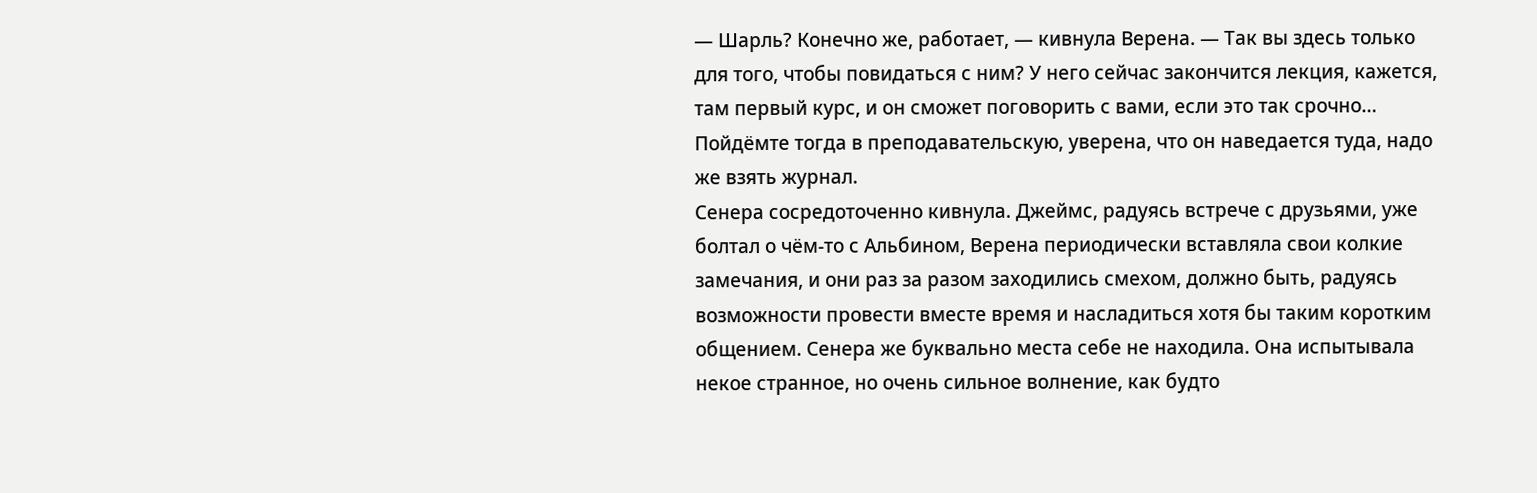— Шарль? Конечно же, работает, — кивнула Верена. — Так вы здесь только для того, чтобы повидаться с ним? У него сейчас закончится лекция, кажется, там первый курс, и он сможет поговорить с вами, если это так срочно… Пойдёмте тогда в преподавательскую, уверена, что он наведается туда, надо же взять журнал.
Сенера сосредоточенно кивнула. Джеймс, радуясь встрече с друзьями, уже болтал о чём-то с Альбином, Верена периодически вставляла свои колкие замечания, и они раз за разом заходились смехом, должно быть, радуясь возможности провести вместе время и насладиться хотя бы таким коротким общением. Сенера же буквально места себе не находила. Она испытывала некое странное, но очень сильное волнение, как будто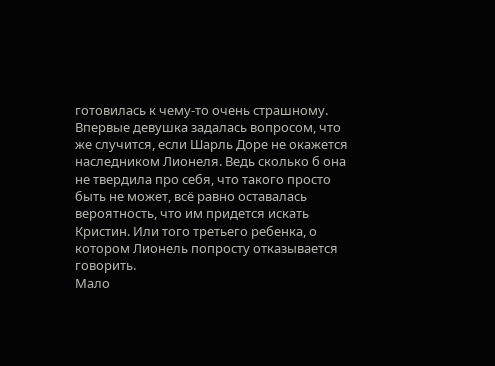готовилась к чему-то очень страшному.
Впервые девушка задалась вопросом, что же случится, если Шарль Доре не окажется наследником Лионеля. Ведь сколько б она не твердила про себя, что такого просто быть не может, всё равно оставалась вероятность, что им придется искать Кристин. Или того третьего ребенка, о котором Лионель попросту отказывается говорить.
Мало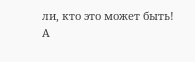ли, кто это может быть!
А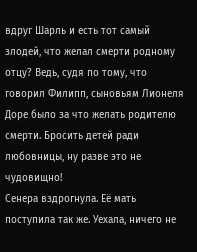вдруг Шарль и есть тот самый злодей, что желал смерти родному отцу? Ведь, судя по тому, что говорил Филипп, сыновьям Лионеля Доре было за что желать родителю смерти. Бросить детей ради любовницы, ну разве это не чудовищно!
Сенера вздрогнула. Её мать поступила так же. Уехала, ничего не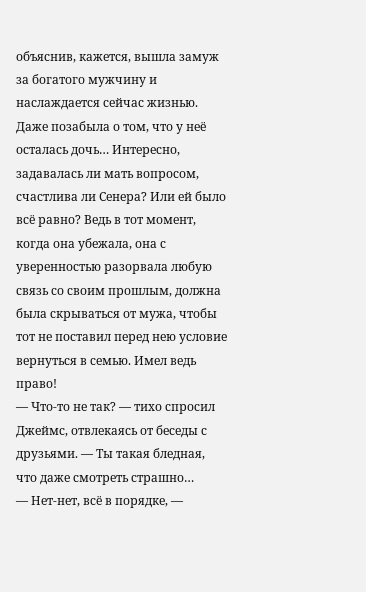объяснив, кажется, вышла замуж за богатого мужчину и наслаждается сейчас жизнью. Даже позабыла о том, что у неё осталась дочь… Интересно, задавалась ли мать вопросом, счастлива ли Сенера? Или ей было всё равно? Ведь в тот момент, когда она убежала, она с уверенностью разорвала любую связь со своим прошлым, должна была скрываться от мужа, чтобы тот не поставил перед нею условие вернуться в семью. Имел ведь право!
— Что-то не так? — тихо спросил Джеймс, отвлекаясь от беседы с друзьями. — Ты такая бледная, что даже смотреть страшно…
— Нет-нет, всё в порядке, —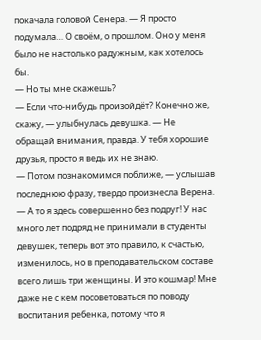покачала головой Сенера. — Я просто подумала… О своём, о прошлом. Оно у меня было не настолько радужным, как хотелось бы.
— Но ты мне скажешь?
— Если что-нибудь произойдёт? Конечно же, скажу, — улыбнулась девушка. — Не обращай внимания, правда. У тебя хорошие друзья, просто я ведь их не знаю.
— Потом познакомимся поближе, — услышав последнюю фразу, твердо произнесла Верена. — А то я здесь совершенно без подруг! У нас много лет подряд не принимали в студенты девушек, теперь вот это правило, к счастью, изменилось, но в преподавательском составе всего лишь три женщины. И это кошмар! Мне даже не с кем посоветоваться по поводу воспитания ребенка, потому что я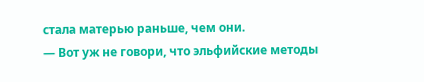стала матерью раньше, чем они.
— Вот уж не говори, что эльфийские методы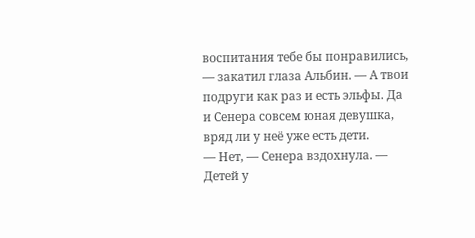воспитания тебе бы понравились, — закатил глаза Альбин. — А твои подруги как раз и есть эльфы. Да и Сенера совсем юная девушка, вряд ли у неё уже есть дети.
— Нет, — Сенера вздохнула. — Детей у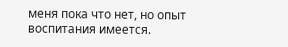меня пока что нет, но опыт воспитания имеется.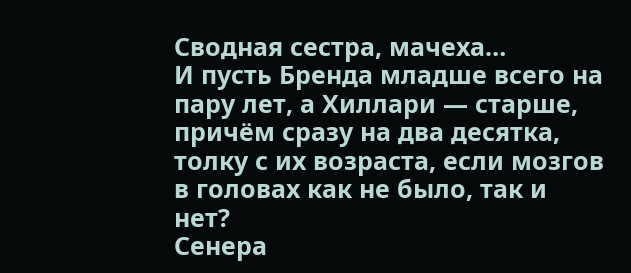Сводная сестра, мачеха…
И пусть Бренда младше всего на пару лет, а Хиллари — старше, причём сразу на два десятка, толку с их возраста, если мозгов в головах как не было, так и нет?
Сенера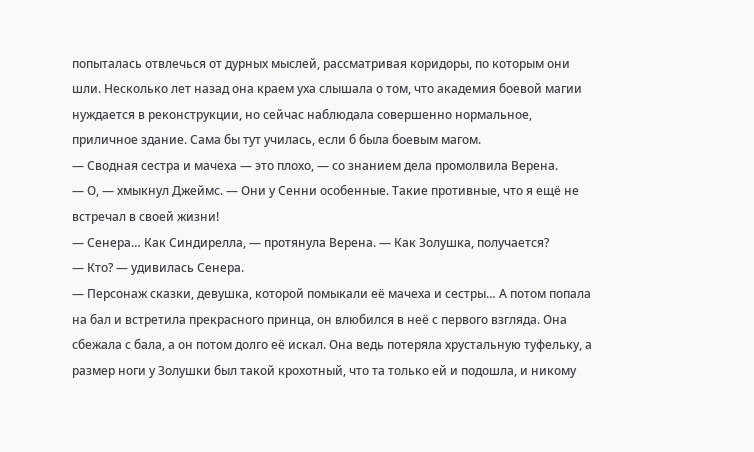попыталась отвлечься от дурных мыслей, рассматривая коридоры, по которым они шли. Несколько лет назад она краем уха слышала о том, что академия боевой магии нуждается в реконструкции, но сейчас наблюдала совершенно нормальное, приличное здание. Сама бы тут училась, если б была боевым магом.
— Сводная сестра и мачеха — это плохо, — со знанием дела промолвила Верена.
— О, — хмыкнул Джеймс. — Они у Сенни особенные. Такие противные, что я ещё не встречал в своей жизни!
— Сенера… Как Синдирелла, — протянула Верена. — Как Золушка, получается?
— Кто? — удивилась Сенера.
— Персонаж сказки, девушка, которой помыкали её мачеха и сестры… А потом попала на бал и встретила прекрасного принца, он влюбился в неё с первого взгляда. Она сбежала с бала, а он потом долго её искал. Она ведь потеряла хрустальную туфельку, а размер ноги у Золушки был такой крохотный, что та только ей и подошла, и никому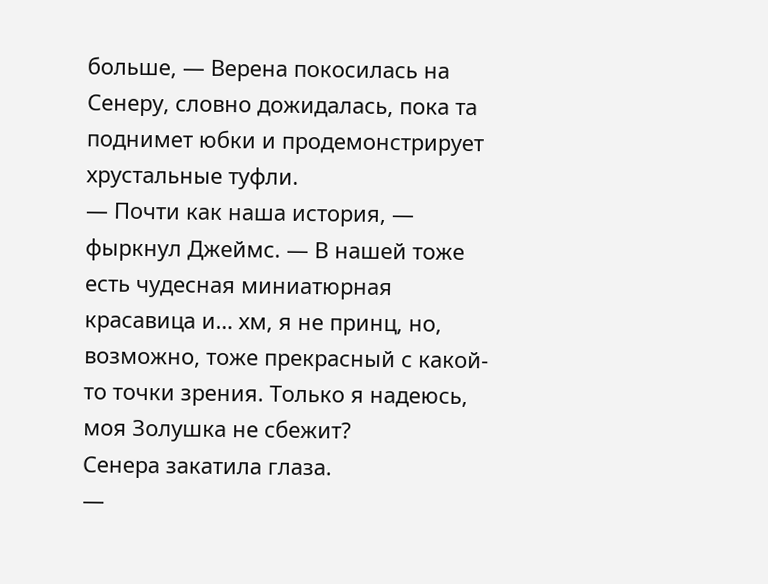больше, — Верена покосилась на Сенеру, словно дожидалась, пока та поднимет юбки и продемонстрирует хрустальные туфли.
— Почти как наша история, — фыркнул Джеймс. — В нашей тоже есть чудесная миниатюрная красавица и… хм, я не принц, но, возможно, тоже прекрасный с какой-то точки зрения. Только я надеюсь, моя Золушка не сбежит?
Сенера закатила глаза.
—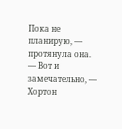Пока не планирую, — протянула она.
— Вот и замечательно, — Хортон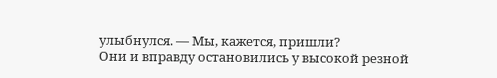улыбнулся. — Мы, кажется, пришли?
Они и вправду остановились у высокой резной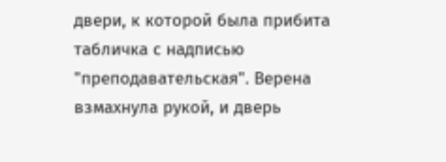двери, к которой была прибита табличка с надписью "преподавательская". Верена взмахнула рукой, и дверь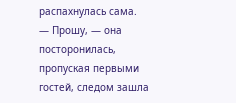распахнулась сама.
— Прошу, — она посторонилась, пропуская первыми гостей, следом зашла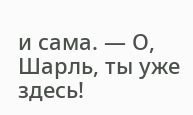и сама. — О, Шарль, ты уже здесь!